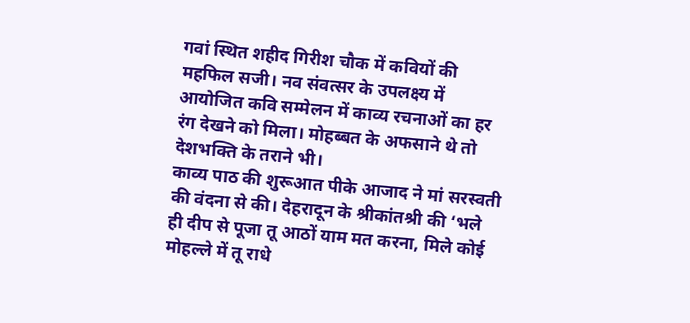गवां स्थित शहीद गिरीश चौक में कवियों की महफिल सजी। नव संवत्सर के उपलक्ष्य में आयोजित कवि सम्मेलन में काव्य रचनाओं का हर रंग देखने को मिला। मोहब्बत के अफसाने थे तो देशभक्ति के तराने भी।
काव्य पाठ की शुरूआत पीके आजाद ने मां सरस्वती की वंदना से की। देहरादून के श्रीकांतश्री की ‘भले ही दीप से पूजा तू आठों याम मत करना, मिले कोई मोहल्ले में तू राधे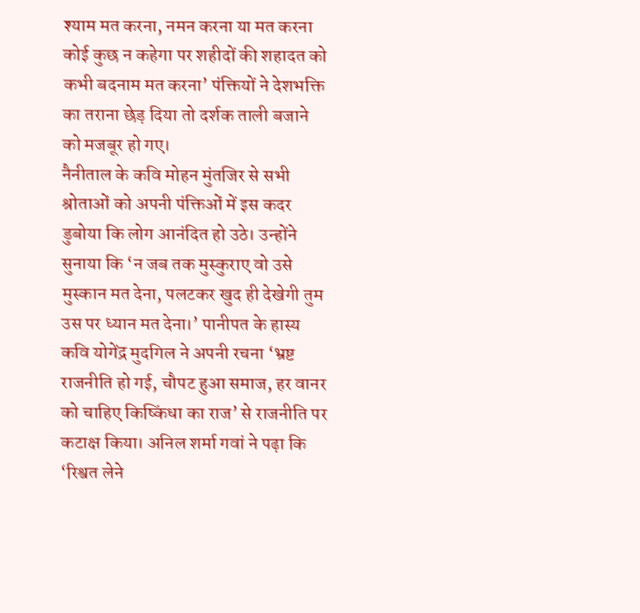श्याम मत करना, नमन करना या मत करना कोई कुछ न कहेगा पर शहीदों की शहादत को कभी बदनाम मत करना’ पंक्तियों ने देशभक्ति का तराना छेड़ दिया तो दर्शक ताली बजाने को मजबूर हो गए।
नैनीताल के कवि मोहन मुंतजिर से सभी श्रोताओं को अपनी पंक्तिओं में इस कदर डुबोया कि लोग आनंदित हो उठे। उन्होंने सुनाया कि ‘न जब तक मुस्कुराए वो उसे मुस्कान मत देना, पलटकर खुद ही देखेगी तुम उस पर ध्यान मत देना।’ पानीपत के हास्य कवि योगेंद्र मुदगिल ने अपनी रचना ‘भ्रष्ट राजनीति हो गई, चौपट हुआ समाज, हर वानर को चाहिए किष्किंधा का राज’ से राजनीति पर कटाक्ष किया। अनिल शर्मा गवां ने पढ़ा कि ‘रिश्वत लेने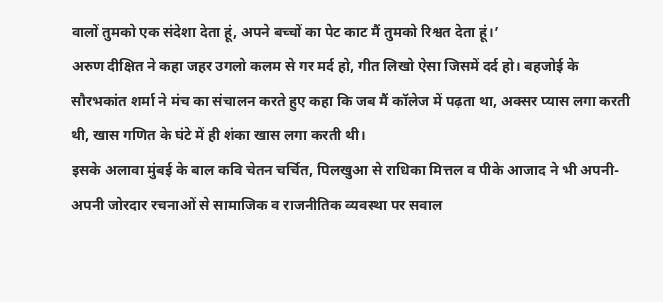वालों तुमको एक संदेशा देता हूं, अपने बच्चों का पेट काट मैं तुमको रिश्वत देता हूं।’
अरुण दीक्षित ने कहा जहर उगलो कलम से गर मर्द हो, गीत लिखो ऐसा जिसमें दर्द हो। बहजोई के सौरभकांत शर्मा ने मंच का संचालन करते हुए कहा कि जब मैं कॉलेज में पढ़ता था, अक्सर प्यास लगा करती थी, खास गणित के घंटे में ही शंका खास लगा करती थी।
इसके अलावा मुंबई के बाल कवि चेतन चर्चित, पिलखुआ से राधिका मित्तल व पीके आजाद ने भी अपनी-अपनी जोरदार रचनाओं से सामाजिक व राजनीतिक व्यवस्था पर सवाल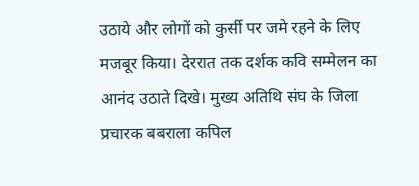उठाये और लोगों को कुर्सी पर जमे रहने के लिए मजबूर किया। देररात तक दर्शक कवि सम्मेलन का आनंद उठाते दिखे। मुख्य अतिथि संघ के जिला प्रचारक बबराला कपिल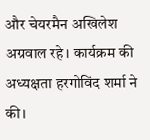और चेयरमैन अखिलेश अग्रवाल रहे। कार्यक्रम की अध्यक्षता हरगोविंद शर्मा ने की।